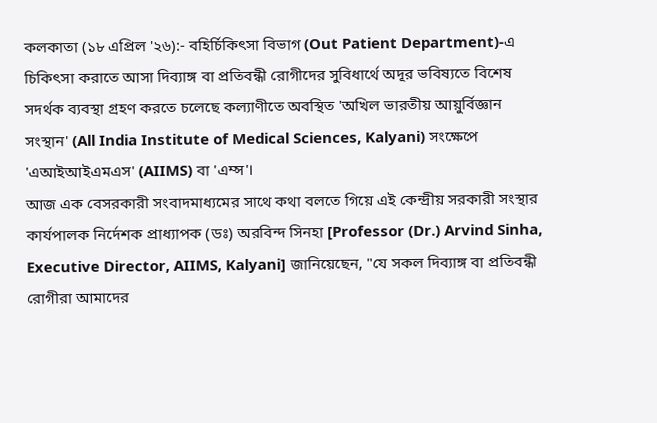কলকাতা (১৮ এপ্রিল '২৬):- বহির্চিকিৎসা বিভাগ (Out Patient Department)-এ চিকিৎসা করাতে আসা দিব্যাঙ্গ বা প্রতিবন্ধী রোগীদের সুবিধার্থে অদূর ভবিষ্যতে বিশেষ সদর্থক ব্যবস্থা গ্রহণ করতে চলেছে কল্যাণীতে অবস্থিত 'অখিল ভারতীয় আয়ুর্বিজ্ঞান সংস্থান' (All India Institute of Medical Sciences, Kalyani) সংক্ষেপে 'এআইআইএমএস' (AIIMS) বা 'এম্স'।
আজ এক বেসরকারী সংবাদমাধ্যমের সাথে কথা বলতে গিয়ে এই কেন্দ্রীয় সরকারী সংস্থার কার্যপালক নির্দেশক প্রাধ্যাপক (ডঃ) অরবিন্দ সিনহা [Professor (Dr.) Arvind Sinha, Executive Director, AIIMS, Kalyani] জানিয়েছেন, "যে সকল দিব্যাঙ্গ বা প্রতিবন্ধী রোগীরা আমাদের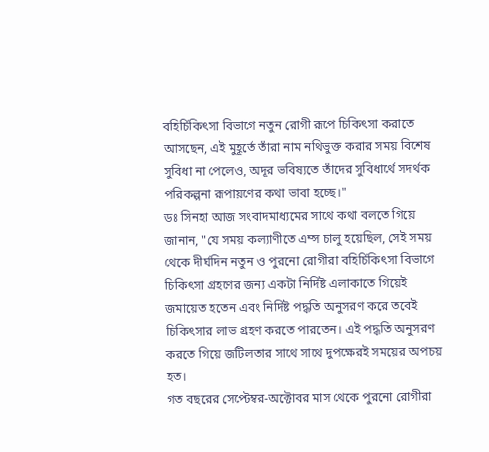বহির্চিকিৎসা বিভাগে নতুন রোগী রূপে চিকিৎসা করাতে আসছেন, এই মুহূর্তে তাঁরা নাম নথিভুক্ত করার সময় বিশেষ সুবিধা না পেলেও, অদূর ভবিষ্যতে তাঁদের সুবিধার্থে সদর্থক পরিকল্পনা রূপায়ণের কথা ভাবা হচ্ছে।"
ডঃ সিনহা আজ সংবাদমাধ্যমের সাথে কথা বলতে গিয়ে জানান, "যে সময় কল্যাণীতে এম্স চালু হয়েছিল, সেই সময় থেকে দীর্ঘদিন নতুন ও পুরনো রোগীরা বহির্চিকিৎসা বিভাগে চিকিৎসা গ্রহণের জন্য একটা নির্দিষ্ট এলাকাতে গিয়েই জমায়েত হতেন এবং নির্দিষ্ট পদ্ধতি অনুসরণ করে তবেই চিকিৎসার লাভ গ্রহণ করতে পারতেন। এই পদ্ধতি অনুসরণ করতে গিয়ে জটিলতার সাথে সাথে দুপক্ষেরই সময়ের অপচয় হত।
গত বছরের সেপ্টেম্বর-অক্টোবর মাস থেকে পুরনো রোগীরা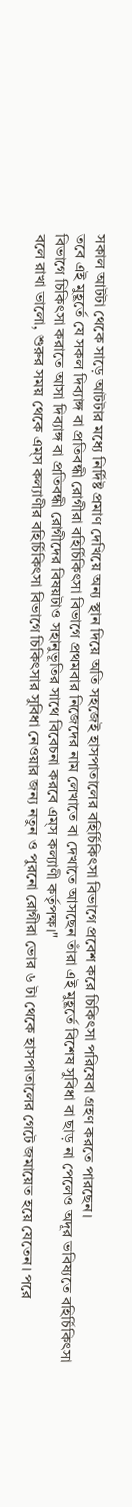সকাল আটটা থেকে সাড়ে আটটার মধ্যে নির্দিষ্ট প্রমাণ দেখিয়ে অন্য স্থান দিয়ে অতি সহজেই হাসপাতালের বহির্চিকিৎসা বিভাগে প্রবেশ করে চিকিৎসা পরিষেবা গ্রহণ করতে পারছেন।
তবে এই মুহূর্তে যে সকল দিব্যাঙ্গ বা প্রতিবন্ধী রোগীরা বহির্চিকিৎসা বিভাগে প্রথমবার নিজেদের নাম লেখাতে বা দেখাতে আসছেন তাঁরা এই মুহূর্তে বিশেষ সুবিধা বা ছাড় না পেলেও অদূর ভবিষ্যতে বহির্চিকিৎসা বিভাগে চিকিৎসা করাতে আসা দিব্যাঙ্গ বা প্রতিবন্ধী রোগীদের বিষয়টাও সহানুভূতির সাথে বিবেচনা করবে এম্স কল্যাণী কর্তৃপক্ষ।"
বলে রাখা ভালো, শুরুর সময় থেকে এম্স কল্যাণীর বহির্চিকিৎসা বিভাগে চিকিৎসার সুবিধা নেওয়ার জন্য নতুন ও পুরনো রোগীরা ভোর ৬ টা থেকে হাসপাতালের গেটে জমায়েত হয়ে যেতেন। পরে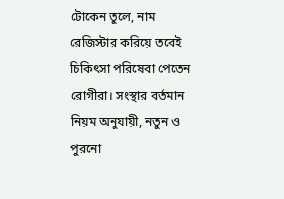টোকেন তুলে, নাম রেজিস্টার করিয়ে তবেই চিকিৎসা পরিষেবা পেতেন রোগীরা। সংস্থার বর্তমান নিয়ম অনুযায়ী, নতুন ও পুরনো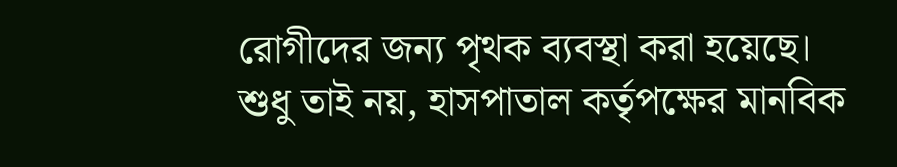রোগীদের জন্য পৃথক ব্যবস্থা করা হয়েছে।
শুধু তাই নয়, হাসপাতাল কর্তৃপক্ষের মানবিক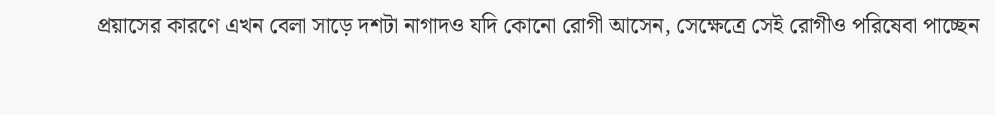প্রয়াসের কারণে এখন বেলা সাড়ে দশটা নাগাদও যদি কোনো রোগী আসেন, সেক্ষেত্রে সেই রোগীও পরিষেবা পাচ্ছেন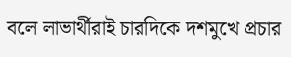বলে লাভার্থীরাই চারদিকে দশমুখে প্রচার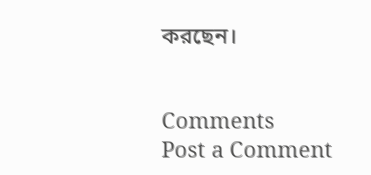করছেন।


Comments
Post a Comment